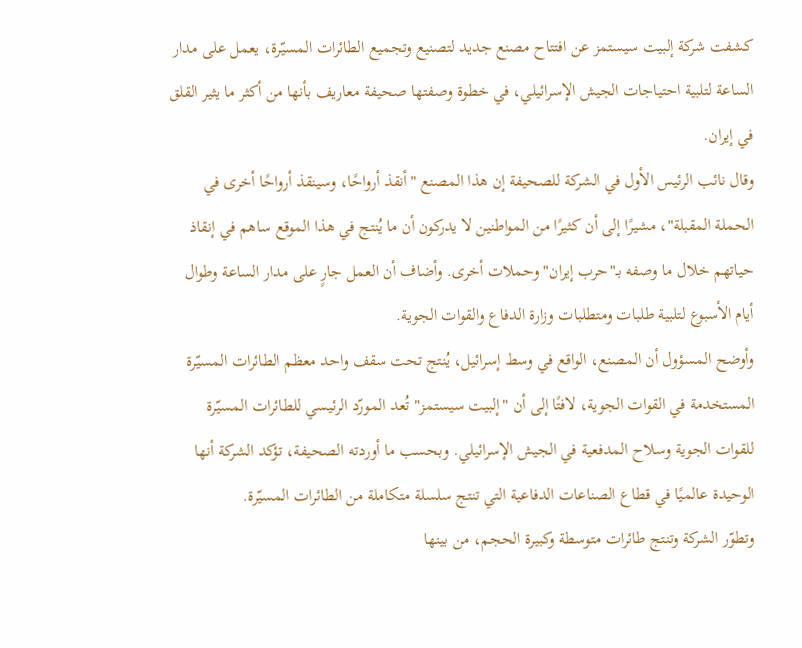كشفت شركة إلبيت سيستمز عن افتتاح مصنع جديد لتصنيع وتجميع الطائرات المسيّرة، يعمل على مدار الساعة لتلبية احتياجات الجيش الإسرائيلي، في خطوة وصفتها صحيفة معاريف بأنها من أكثر ما يثير القلق في إيران.
وقال نائب الرئيس الأول في الشركة للصحيفة إن هذا المصنع "أنقذ أرواحًا، وسينقذ أرواحًا أخرى في الحملة المقبلة"، مشيرًا إلى أن كثيرًا من المواطنين لا يدركون أن ما يُنتج في هذا الموقع ساهم في إنقاذ حياتهم خلال ما وصفه بـ"حرب إيران" وحملات أخرى. وأضاف أن العمل جارٍ على مدار الساعة وطوال أيام الأسبوع لتلبية طلبات ومتطلبات وزارة الدفاع والقوات الجوية.
وأوضح المسؤول أن المصنع، الواقع في وسط إسرائيل، يُنتج تحت سقف واحد معظم الطائرات المسيّرة المستخدمة في القوات الجوية، لافتًا إلى أن "إلبيت سيستمز" تُعد المورّد الرئيسي للطائرات المسيّرة للقوات الجوية وسلاح المدفعية في الجيش الإسرائيلي. وبحسب ما أوردته الصحيفة، تؤكد الشركة أنها الوحيدة عالميًا في قطاع الصناعات الدفاعية التي تنتج سلسلة متكاملة من الطائرات المسيّرة.
وتطوّر الشركة وتنتج طائرات متوسطة وكبيرة الحجم، من بينها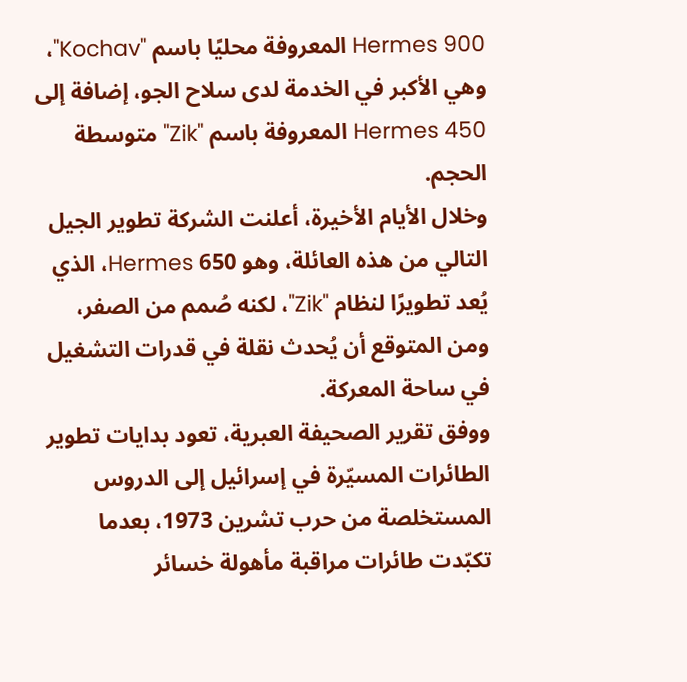Hermes 900 المعروفة محليًا باسم "Kochav"، وهي الأكبر في الخدمة لدى سلاح الجو، إضافة إلى Hermes 450 المعروفة باسم "Zik" متوسطة الحجم.
وخلال الأيام الأخيرة، أعلنت الشركة تطوير الجيل التالي من هذه العائلة، وهو Hermes 650، الذي يُعد تطويرًا لنظام "Zik"، لكنه صُمم من الصفر، ومن المتوقع أن يُحدث نقلة في قدرات التشغيل في ساحة المعركة.
ووفق تقرير الصحيفة العبرية، تعود بدايات تطوير الطائرات المسيّرة في إسرائيل إلى الدروس المستخلصة من حرب تشرين 1973، بعدما تكبّدت طائرات مراقبة مأهولة خسائر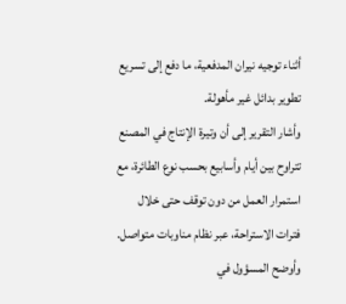أثناء توجيه نيران المدفعية، ما دفع إلى تسريع تطوير بدائل غير مأهولة.
وأشار التقرير إلى أن وتيرة الإنتاج في المصنع تتراوح بين أيام وأسابيع بحسب نوع الطائرة، مع استمرار العمل من دون توقف حتى خلال فترات الاستراحة، عبر نظام مناوبات متواصل. وأوضح المسؤول في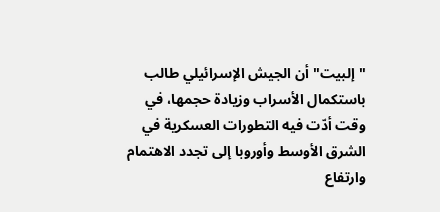"إلبيت" أن الجيش الإسرائيلي طالب باستكمال الأسراب وزيادة حجمها، في وقت أدّت فيه التطورات العسكرية في الشرق الأوسط وأوروبا إلى تجدد الاهتمام وارتفاع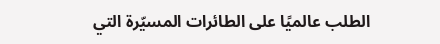الطلب عالميًا على الطائرات المسيّرة التي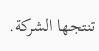تنتجها الشركة.